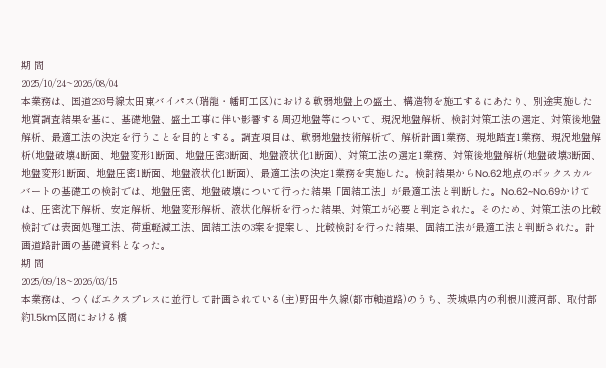期 間
2025/10/24~2026/08/04
本業務は、国道293号線太田東バイパス(瑞龍・幡町工区)における軟弱地盤上の盛土、構造物を施工するにあたり、別途実施した地質調査結果を基に、基礎地盤、盛土工事に伴い影響する周辺地盤等について、現況地盤解析、検討対策工法の選定、対策後地盤解析、最適工法の決定を行うことを目的とする。調査項目は、軟弱地盤技術解析で、解析計画1業務、現地踏査1業務、現況地盤解析(地盤破壊4断面、地盤変形1断面、地盤圧密3断面、地盤液状化1断面)、対策工法の選定1業務、対策後地盤解析(地盤破壊3断面、地盤変形1断面、地盤圧密1断面、地盤液状化1断面)、最適工法の決定1業務を実施した。検討結果からNo.62地点のボックスカルバートの基礎工の検討では、地盤圧密、地盤破壊について行った結果「固結工法」が最適工法と判断した。No.62~No.69かけては、圧密沈下解析、安定解析、地盤変形解析、液状化解析を行った結果、対策工が必要と判定された。そのため、対策工法の比較検討では表面処理工法、荷重軽減工法、固結工法の3案を提案し、比較検討を行った結果、固結工法が最適工法と判断された。計画道路計画の基礎資料となった。
期 間
2025/09/18~2026/03/15
本業務は、つくばエクスプレスに並行して計画されている(主)野田牛久線(都市軸道路)のうち、茨城県内の利根川渡河部、取付部約1.5km区間における橋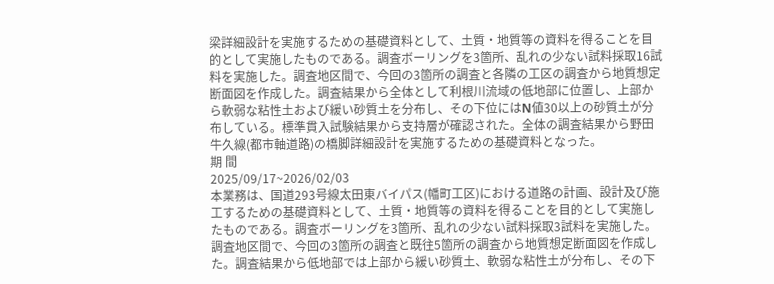梁詳細設計を実施するための基礎資料として、土質・地質等の資料を得ることを目的として実施したものである。調査ボーリングを3箇所、乱れの少ない試料採取16試料を実施した。調査地区間で、今回の3箇所の調査と各隣の工区の調査から地質想定断面図を作成した。調査結果から全体として利根川流域の低地部に位置し、上部から軟弱な粘性土および緩い砂質土を分布し、その下位にはN値30以上の砂質土が分布している。標準貫入試験結果から支持層が確認された。全体の調査結果から野田牛久線(都市軸道路)の橋脚詳細設計を実施するための基礎資料となった。
期 間
2025/09/17~2026/02/03
本業務は、国道293号線太田東バイパス(幡町工区)における道路の計画、設計及び施工するための基礎資料として、土質・地質等の資料を得ることを目的として実施したものである。調査ボーリングを3箇所、乱れの少ない試料採取3試料を実施した。調査地区間で、今回の3箇所の調査と既往5箇所の調査から地質想定断面図を作成した。調査結果から低地部では上部から緩い砂質土、軟弱な粘性土が分布し、その下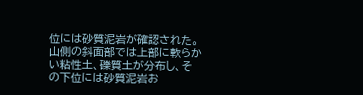位には砂質泥岩が確認された。山側の斜面部では上部に軟らかい粘性土、礫質土が分布し、その下位には砂質泥岩お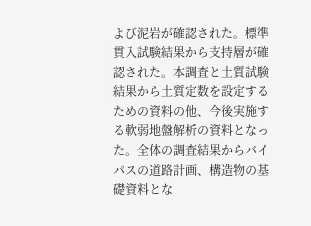よび泥岩が確認された。標準貫入試験結果から支持層が確認された。本調査と土質試験結果から土質定数を設定するための資料の他、今後実施する軟弱地盤解析の資料となった。全体の調査結果からバイパスの道路計画、構造物の基礎資料とな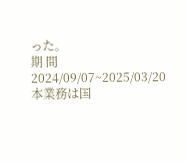った。
期 間
2024/09/07~2025/03/20
本業務は国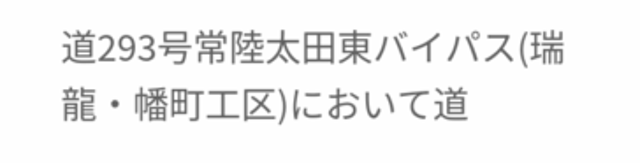道293号常陸太田東バイパス(瑞龍・幡町工区)において道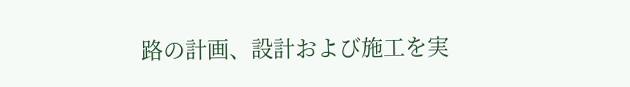路の計画、設計および施工を実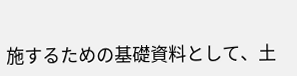施するための基礎資料として、土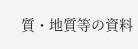質・地質等の資料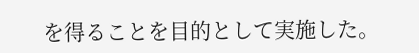を得ることを目的として実施した。